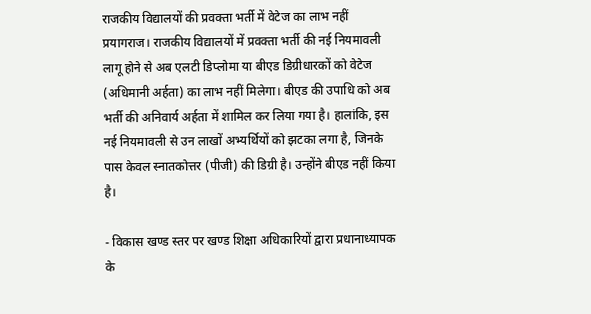राजकीय विद्यालयों की प्रवक्ता भर्ती में वेटेज का लाभ नहीं
प्रयागराज। राजकीय विद्यालयों में प्रवक्ता भर्ती की नई नियमावली लागू होने से अब एलटी डिप्लोमा या बीएड डिग्रीधारकों को वेटेज (अधिमानी अर्हता) का लाभ नहीं मिलेगा। बीएड की उपाधि को अब भर्ती की अनिवार्य अर्हता में शामिल कर लिया गया है। हालांकि, इस नई नियमावली से उन लाखों अभ्यर्थियों को झटका लगा है, जिनके पास केवल स्नातकोत्तर (पीजी) की डिग्री है। उन्होंने बीएड नहीं किया है।

- विकास खण्ड स्तर पर खण्ड शिक्षा अधिकारियों द्वारा प्रधानाध्यापक के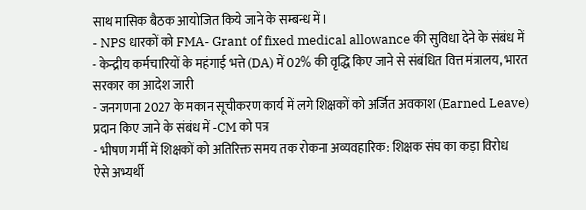साथ मासिक बैठक आयोजित किये जाने के सम्बन्ध में।
- NPS धारकों को FMA- Grant of fixed medical allowance की सुविधा देने के संबंध में
- केन्द्रीय कर्मचारियों के महंगाई भत्ते (DA) में 02% की वृद्धि किए जाने से संबंधित वित्त मंत्रालय, भारत सरकार का आदेश जारी
- जनगणना 2027 के मकान सूचीकरण कार्य में लगे शिक्षकों को अर्जित अवकाश (Earned Leave) प्रदान किए जाने के संबंध में -CM को पत्र
- भीषण गर्मी में शिक्षकों को अतिरिक्त समय तक रोकना अव्यवहारिक: शिक्षक संघ का कड़ा विरोध
ऐसे अभ्यर्थी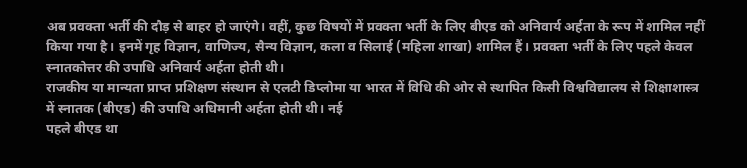अब प्रवक्ता भर्ती की दौड़ से बाहर हो जाएंगे। वहीं, कुछ विषयों में प्रवक्ता भर्ती के लिए बीएड को अनिवार्य अर्हता के रूप में शामिल नहीं किया गया है। इनमें गृह विज्ञान, वाणिज्य, सैन्य विज्ञान, कला व सिलाई (महिला शाखा) शामिल हैं। प्रवक्ता भर्ती के लिए पहले केवल स्नातकोत्तर की उपाधि अनिवार्य अर्हता होती थी।
राजकीय या मान्यता प्राप्त प्रशिक्षण संस्थान से एलटी डिप्लोमा या भारत में विधि की ओर से स्थापित किसी विश्वविद्यालय से शिक्षाशास्त्र में स्नातक (बीएड) की उपाधि अधिमानी अर्हता होती थी। नई
पहले बीएड था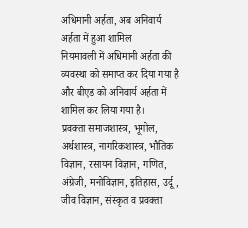अधिमानी अर्हता, अब अनिवार्य अर्हता में हुआ शामिल
नियमावली में अधिमानी अर्हता की व्यवस्था को समाप्त कर दिया गया है और बीएड को अनिवार्य अर्हता में शामिल कर लिया गया है।
प्रवक्ता समाजशास्त्र, भूगोल, अर्थशास्त्र, नागरिकशास्त्र, भौतिक विज्ञान, रसायन विज्ञान, गणित, अंग्रेजी, मनोविज्ञान, इतिहास, उर्दू, जीव विज्ञान, संस्कृत व प्रवक्ता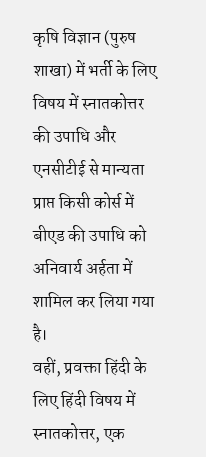कृषि विज्ञान (पुरुष शाखा) में भर्ती के लिए विषय में स्नातकोत्तर की उपाधि और एनसीटीई से मान्यता प्राप्त किसी कोर्स में बीएड की उपाधि को अनिवार्य अर्हता में शामिल कर लिया गया है।
वहीं, प्रवक्ता हिंदी के लिए हिंदी विषय में स्नातकोत्तर, एक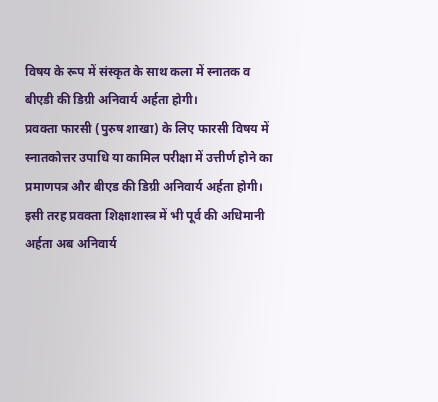विषय के रूप में संस्कृत के साथ कला में स्नातक व बीएडी की डिग्री अनिवार्य अर्हता होगी।
प्रवक्ता फारसी (पुरुष शाखा) के लिए फारसी विषय में स्नातकोत्तर उपाधि या कामिल परीक्षा में उत्तीर्ण होने का प्रमाणपत्र और बीएड की डिग्री अनिवार्य अर्हता होगी। इसी तरह प्रवक्ता शिक्षाशास्त्र में भी पूर्व की अधिमानी अर्हता अब अनिवार्य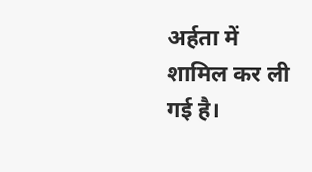अर्हता में शामिल कर ली गई है।